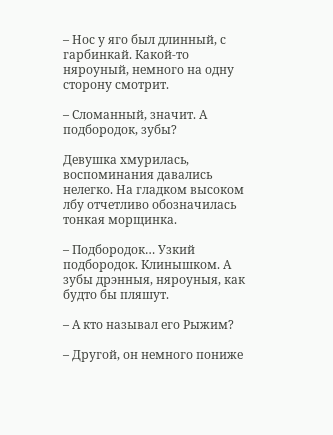– Нос у яго был длинный, с гарбинкай. Какой-то няроуный, немного на одну сторону смотрит.

– Сломанный, значит. А подбородок, зубы?

Девушка хмурилась, воспоминания давались нелегко. На гладком высоком лбу отчетливо обозначилась тонкая морщинка.

– Подбородок… Узкий подбородок. Клинышком. А зубы дрэнныя, няроуныя, как будто бы пляшут.

– А кто называл его Рыжим?

– Другой, он немного пониже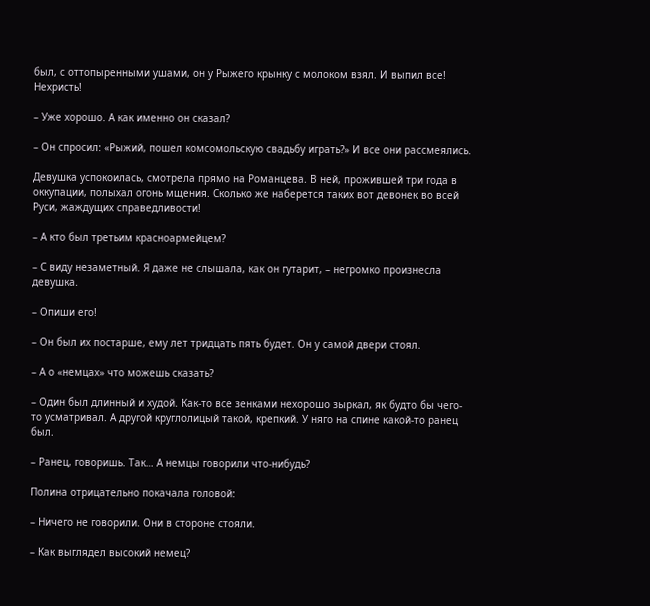был, с оттопыренными ушами, он у Рыжего крынку с молоком взял. И выпил все! Нехристь!

– Уже хорошо. А как именно он сказал?

– Он спросил: «Рыжий, пошел комсомольскую свадьбу играть?» И все они рассмеялись.

Девушка успокоилась, смотрела прямо на Романцева. В ней, прожившей три года в оккупации, полыхал огонь мщения. Сколько же наберется таких вот девонек во всей Руси, жаждущих справедливости!

– А кто был третьим красноармейцем?

– С виду незаметный. Я даже не слышала, как он гутарит, – негромко произнесла девушка.

– Опиши его!

– Он был их постарше, ему лет тридцать пять будет. Он у самой двери стоял.

– А о «немцах» что можешь сказать?

– Один был длинный и худой. Как-то все зенками нехорошо зыркал, як будто бы чего-то усматривал. А другой круглолицый такой, крепкий. У няго на спине какой-то ранец был.

– Ранец, говоришь. Так… А немцы говорили что-нибудь?

Полина отрицательно покачала головой:

– Ничего не говорили. Они в стороне стояли.

– Как выглядел высокий немец?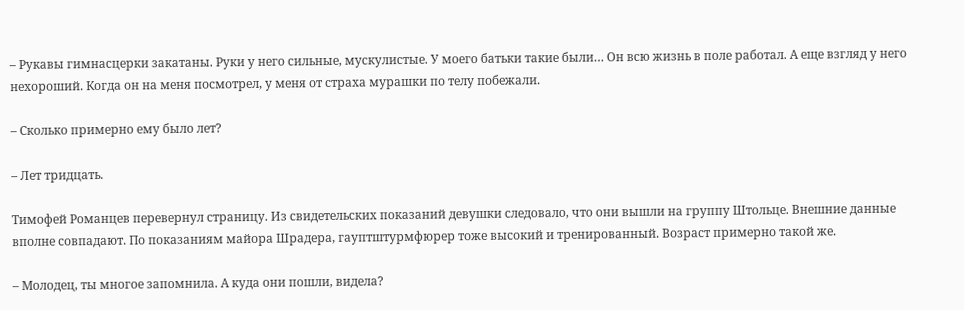– Рукавы гимнасцерки закатаны. Руки у него сильные, мускулистые. У моего батьки такие были… Он всю жизнь в поле работал. А еще взгляд у него нехороший. Когда он на меня посмотрел, у меня от страха мурашки по телу побежали.

– Сколько примерно ему было лет?

– Лет тридцать.

Тимофей Романцев перевернул страницу. Из свидетельских показаний девушки следовало, что они вышли на группу Штольце. Внешние данные вполне совпадают. По показаниям майора Шрадера, гауптштурмфюрер тоже высокий и тренированный. Возраст примерно такой же.

– Молодец, ты многое запомнила. А куда они пошли, видела?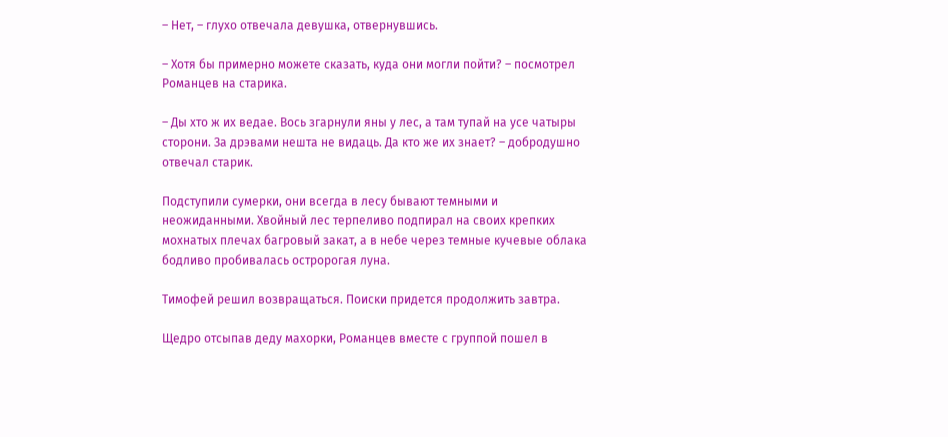– Нет, – глухо отвечала девушка, отвернувшись.

– Хотя бы примерно можете сказать, куда они могли пойти? – посмотрел Романцев на старика.

– Ды хто ж их ведае. Вось згарнули яны у лес, а там тупай на усе чатыры сторони. За дрэвами нешта не видаць. Да кто же их знает? – добродушно отвечал старик.

Подступили сумерки, они всегда в лесу бывают темными и неожиданными. Хвойный лес терпеливо подпирал на своих крепких мохнатых плечах багровый закат, а в небе через темные кучевые облака бодливо пробивалась остророгая луна.

Тимофей решил возвращаться. Поиски придется продолжить завтра.

Щедро отсыпав деду махорки, Романцев вместе с группой пошел в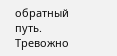обратный путь. Тревожно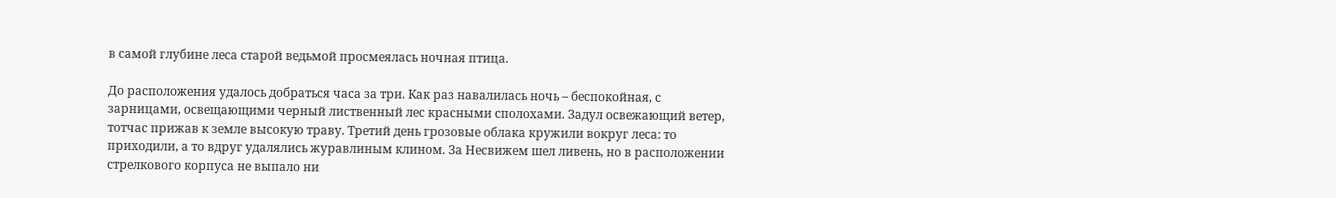в самой глубине леса старой ведьмой просмеялась ночная птица.

До расположения удалось добраться часа за три. Как раз навалилась ночь – беспокойная, с зарницами, освещающими черный лиственный лес красными сполохами. Задул освежающий ветер, тотчас прижав к земле высокую траву. Третий день грозовые облака кружили вокруг леса: то приходили, а то вдруг удалялись журавлиным клином. За Несвижем шел ливень, но в расположении стрелкового корпуса не выпало ни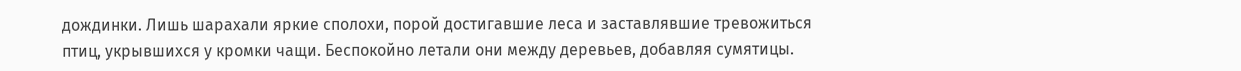дождинки. Лишь шарахали яркие сполохи, порой достигавшие леса и заставлявшие тревожиться птиц, укрывшихся у кромки чащи. Беспокойно летали они между деревьев, добавляя сумятицы.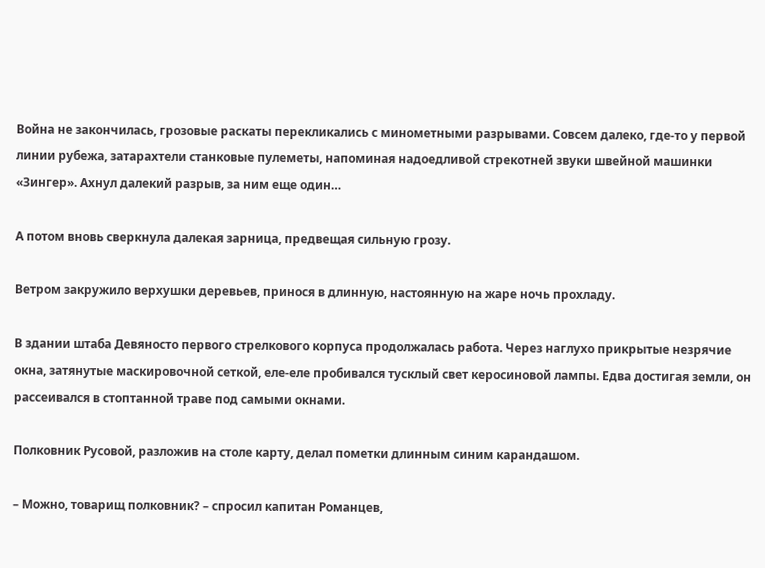Война не закончилась, грозовые раскаты перекликались с минометными разрывами. Совсем далеко, где-то у первой линии рубежа, затарахтели станковые пулеметы, напоминая надоедливой стрекотней звуки швейной машинки «Зингер». Ахнул далекий разрыв, за ним еще один…

А потом вновь сверкнула далекая зарница, предвещая сильную грозу.

Ветром закружило верхушки деревьев, принося в длинную, настоянную на жаре ночь прохладу.

В здании штаба Девяносто первого стрелкового корпуса продолжалась работа. Через наглухо прикрытые незрячие окна, затянутые маскировочной сеткой, еле-еле пробивался тусклый свет керосиновой лампы. Едва достигая земли, он рассеивался в стоптанной траве под самыми окнами.

Полковник Русовой, разложив на столе карту, делал пометки длинным синим карандашом.

– Можно, товарищ полковник? – спросил капитан Романцев,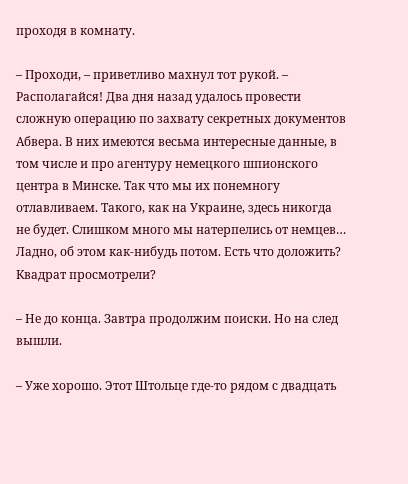проходя в комнату.

– Проходи, – приветливо махнул тот рукой. – Располагайся! Два дня назад удалось провести сложную операцию по захвату секретных документов Абвера. В них имеются весьма интересные данные, в том числе и про агентуру немецкого шпионского центра в Минске. Так что мы их понемногу отлавливаем. Такого, как на Украине, здесь никогда не будет. Слишком много мы натерпелись от немцев… Ладно, об этом как-нибудь потом. Есть что доложить? Квадрат просмотрели?

– Не до конца. Завтра продолжим поиски. Но на след вышли.

– Уже хорошо. Этот Штольце где-то рядом с двадцать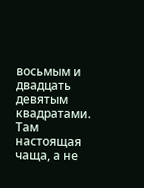восьмым и двадцать девятым квадратами. Там настоящая чаща, а не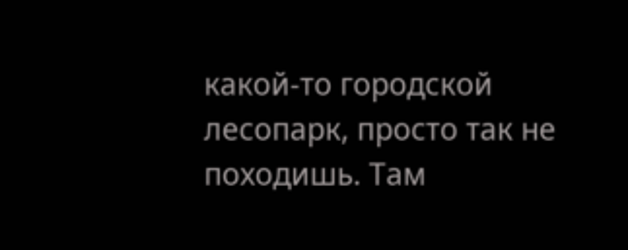какой-то городской лесопарк, просто так не походишь. Там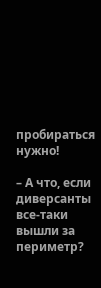пробираться нужно!

– А что, если диверсанты все-таки вышли за периметр?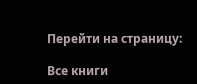Перейти на страницу:

Все книги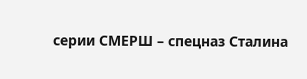серии СМЕРШ – спецназ Сталина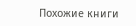Похожие книги